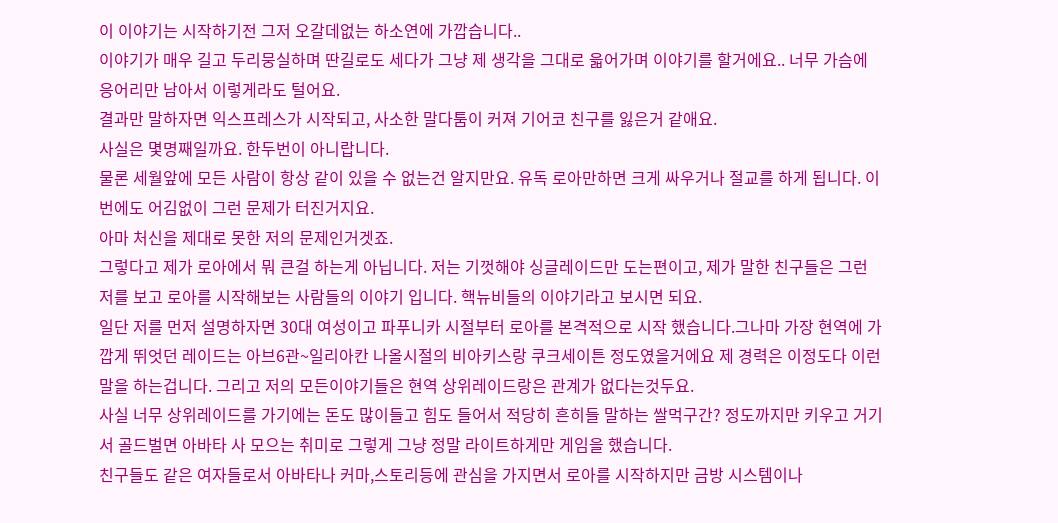이 이야기는 시작하기전 그저 오갈데없는 하소연에 가깝습니다..
이야기가 매우 길고 두리뭉실하며 딴길로도 세다가 그냥 제 생각을 그대로 읇어가며 이야기를 할거에요.. 너무 가슴에 응어리만 남아서 이렇게라도 털어요.
결과만 말하자면 익스프레스가 시작되고, 사소한 말다툼이 커져 기어코 친구를 잃은거 같애요.
사실은 몇명째일까요. 한두번이 아니랍니다.
물론 세월앞에 모든 사람이 항상 같이 있을 수 없는건 알지만요. 유독 로아만하면 크게 싸우거나 절교를 하게 됩니다. 이번에도 어김없이 그런 문제가 터진거지요.
아마 처신을 제대로 못한 저의 문제인거겟죠.
그렇다고 제가 로아에서 뭐 큰걸 하는게 아닙니다. 저는 기껏해야 싱글레이드만 도는편이고, 제가 말한 친구들은 그런 저를 보고 로아를 시작해보는 사람들의 이야기 입니다. 핵뉴비들의 이야기라고 보시면 되요.
일단 저를 먼저 설명하자면 30대 여성이고 파푸니카 시절부터 로아를 본격적으로 시작 했습니다.그나마 가장 현역에 가깝게 뛰엇던 레이드는 아브6관~일리아칸 나올시절의 비아키스랑 쿠크세이튼 정도였을거에요 제 경력은 이정도다 이런말을 하는겁니다. 그리고 저의 모든이야기들은 현역 상위레이드랑은 관계가 없다는것두요.
사실 너무 상위레이드를 가기에는 돈도 많이들고 힘도 들어서 적당히 흔히들 말하는 쌀먹구간? 정도까지만 키우고 거기서 골드벌면 아바타 사 모으는 취미로 그렇게 그냥 정말 라이트하게만 게임을 했습니다.
친구들도 같은 여자들로서 아바타나 커마,스토리등에 관심을 가지면서 로아를 시작하지만 금방 시스템이나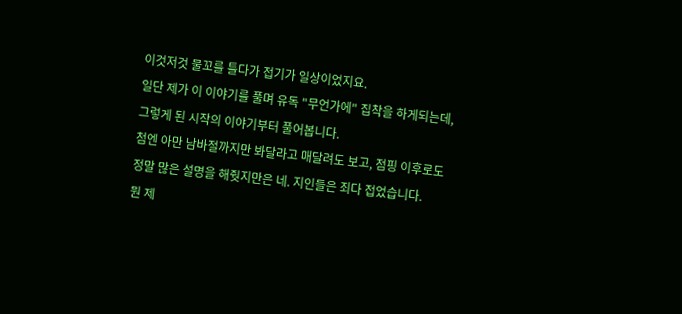이것저것 물꼬를 틀다가 접기가 일상이었지요.
일단 제가 이 이야기를 풀며 유독 "무언가에" 집착을 하게되는데, 그렇게 된 시작의 이야기부터 풀어봅니다.
첨엔 아만 남바절까지만 봐달라고 매달려도 보고, 점핑 이후로도 정말 많은 설명을 해줫지만은 네. 지인들은 죄다 접었습니다.
뭔 제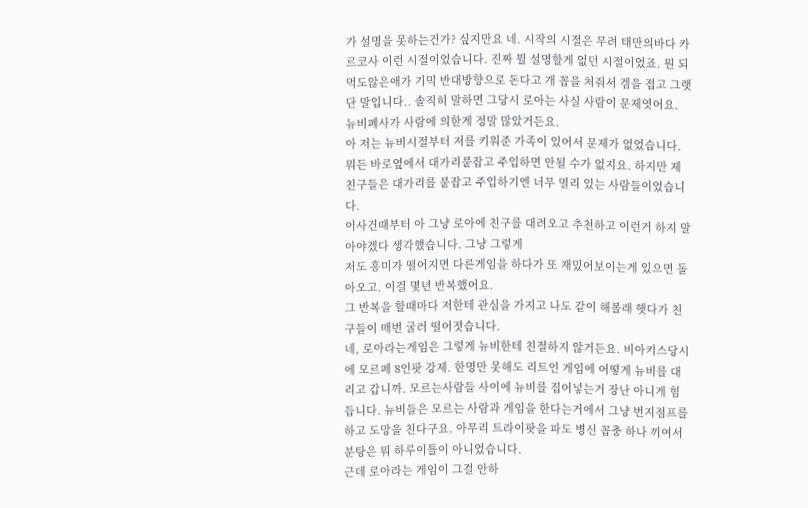가 설명을 못하는건가? 싶지만요 네. 시작의 시절은 무려 태만의바다 카르코사 이런 시절이었습니다. 진짜 뭘 설명할게 없던 시절이었죠. 뭔 되먹도않은애가 기믹 반대방향으로 돈다고 개 꼽을 처줘서 겜을 접고 그랫단 말입니다.. 솔직히 말하면 그당시 로아는 사실 사람이 문제엿어요. 뉴비폐사가 사람에 의한게 정말 많았거든요.
아 저는 뉴비시절부터 저를 키워준 가족이 있어서 문제가 없었습니다. 뭐든 바로옆에서 대가리붙잡고 주입하면 안될 수가 없지요. 하지만 제친구들은 대가리를 붙잡고 주입하기엔 너무 멀리 있는 사람들이었습니다.
이사건때부터 아 그냥 로아에 친구를 대려오고 추천하고 이런거 하지 말아야겠다 생각했습니다. 그냥 그렇게
저도 흥미가 떨어지면 다른게임을 하다가 또 재밌어보이는게 있으면 돌아오고. 이걸 몇년 반복했어요.
그 반복을 할때마다 저한테 관심을 가지고 나도 같이 해볼래 햇다가 친구들이 매번 굴러 떨어졋습니다.
네, 로아라는게임은 그렇게 뉴비한테 친절하지 않거든요. 비아키스당시에 모르페 8인팟 강제. 한명만 못해도 리트인 게임에 어떻게 뉴비를 대리고 갑니까. 모르는사람들 사이에 뉴비를 집어넣는거 장난 아니게 힘듭니다. 뉴비들은 모르는 사람과 게임을 한다는거에서 그냥 번지점프를 하고 도망을 친다구요. 아무리 트라이팟을 파도 병신 꼽충 하나 끼여서 분탕은 뭐 하루이틀이 아니었습니다.
근데 로아라는 게임이 그걸 안하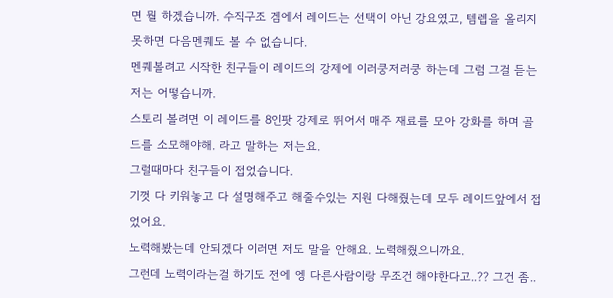면 뭘 하겠습니까. 수직구조 겜에서 레이드는 선택이 아닌 강요였고, 템렙을 올리지 못하면 다음멘퀘도 볼 수 없습니다.
멘퀘볼려고 시작한 친구들이 레이드의 강제에 이러쿵저러쿵 하는데 그럼 그걸 듣는 저는 어떻습니까.
스토리 볼려면 이 레이드를 8인팟 강제로 뛰어서 매주 재료를 모아 강화를 하며 골드를 소모해야해. 라고 말하는 저는요.
그럴때마다 친구들이 접었습니다.
기껏 다 키워놓고 다 설명해주고 해줄수있는 지원 다해줬는데 모두 레이드앞에서 접었어요.
노력해봤는데 안되겠다 이러면 저도 말을 안해요. 노력해줬으니까요.
그런데 노력이라는걸 하기도 전에 엥 다른사람이랑 무조건 해야한다고..?? 그건 좀..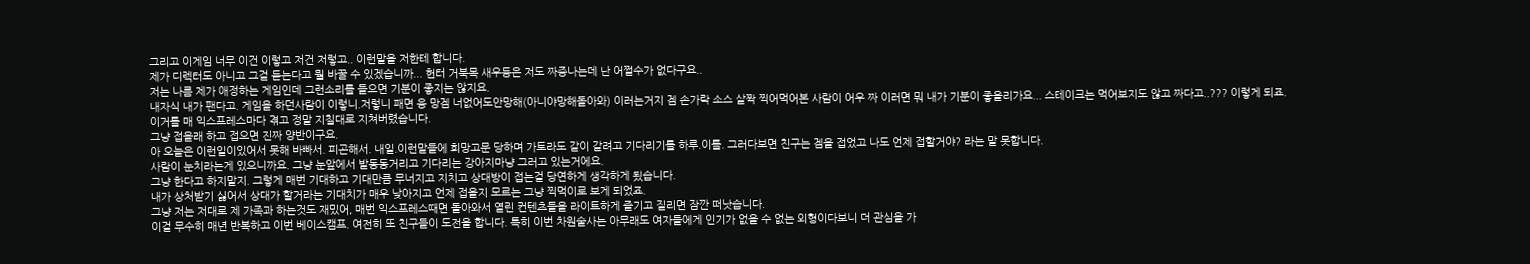그리고 이게임 너무 이건 이렇고 저건 저렇고.. 이런말을 저한테 합니다.
제가 디렉터도 아니고 그걸 듣는다고 뭘 바꿀 수 있겠습니까... 헌터 거북목 새우등은 저도 짜증나는데 난 어쩔수가 없다구요..
저는 나름 제가 애정하는 게임인데 그런소리를 들으면 기분이 좋지는 않지요.
내자식 내가 팬다고. 게임을 하던사람이 이렇니.저렇니 패면 응 망겜 너없어도안망해(아니야망해돌아와) 이러는거지 겜 손가락 소스 살짝 찍어먹어본 사람이 어우 짜 이러면 뭐 내가 기분이 좋을리가요... 스테이크는 먹어보지도 않고 짜다고..??? 이렇게 되죠.
이거를 매 익스프레스마다 겪고 정말 지칠대로 지쳐버렸습니다.
그냥 접을래 하고 접으면 진짜 양반이구요.
아 오늘은 이런일이있어서 못해 바빠서. 피곤해서. 내일.이런말들에 희망고문 당하며 가토라도 같이 갈려고 기다리기를 하루.이틀. 그러다보면 친구는 겜을 접었고 나도 언제 접할거야? 라는 말 못합니다.
사람이 눈치라는게 있으니까요. 그냥 눈앞에서 발동동거리고 기다리는 강아지마냥 그러고 있는거에요.
그냥 한다고 하지말지. 그렇게 매번 기대하고 기대만큼 무너지고 지치고 상대방이 접는걸 당연하게 생각하게 됬습니다.
내가 상처받기 싫어서 상대가 할거라는 기대치가 매우 낮아지고 언제 접을지 모르는 그냥 찍먹이로 보게 되었죠.
그냥 저는 저대로 제 가족과 하는것도 재밌어, 매번 익스프레스때면 돌아와서 열린 컨텐츠들을 라이트하게 즐기고 질리면 잠깐 떠낫습니다.
이걸 무수히 매년 반복하고 이번 베이스캠프. 여전히 또 친구들이 도전을 합니다. 특히 이번 차원술사는 아무래도 여자들에게 인기가 없을 수 없는 외형이다보니 더 관심을 가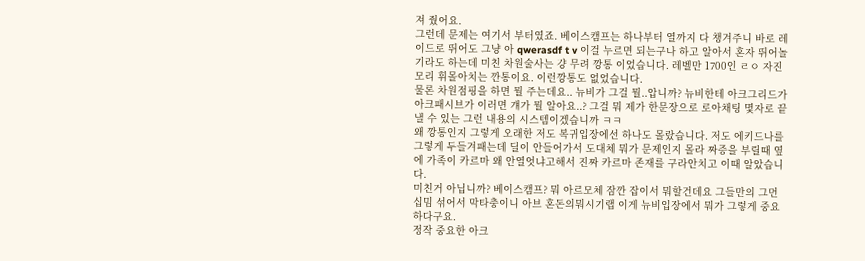져 줬어요.
그런데 문제는 여기서 부터였죠. 베이스캠프는 하나부터 열까지 다 챙겨주니 바로 레이드로 뛰어도 그냥 아 qwerasdf t v 이걸 누르면 되는구나 하고 알아서 혼자 뛰어놀기라도 하는데 미친 차원술사는 걍 무려 깡통 이었습니다. 레벨만 1700인 ㄹㅇ 자진모리 휘몰아치는 깐통이요. 이런깡통도 없었습니다.
물론 차원점핑을 하면 뭘 주는데요.. 뉴비가 그걸 뭘..압니까? 뉴비한테 아크그리드가 아크패시브가 이러면 걔가 뭘 알아요..? 그걸 뭐 제가 한문장으로 로아채팅 몇자로 끝낼 수 있는 그런 내용의 시스템이겠습니까 ㅋㅋ
왜 깡통인지 그렇게 오래한 저도 복귀입장에선 하나도 몰랐습니다. 저도 에키드나를 그렇게 두들겨패는데 딜이 안들어가서 도대체 뭐가 문제인지 몰라 짜증을 부릴때 옆에 가족이 카르마 왜 안열엇냐고해서 진짜 카르마 존재를 구라안치고 이때 알았습니다.
미친거 아닙니까? 베이스캠프? 뭐 아르모체 잠깐 잡이서 뭐할건데요 그들만의 그먼십밈 섞어서 막타충이니 아브 혼돈의뭐시기랩 이게 뉴비입장에서 뭐가 그렇게 중요하다구요.
정작 중요한 아크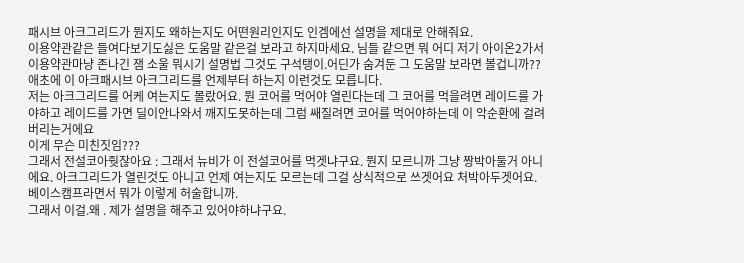패시브 아크그리드가 뭔지도 왜하는지도 어떤원리인지도 인겜에선 설명을 제대로 안해줘요.
이용약관같은 들여다보기도싫은 도움말 같은걸 보라고 하지마세요. 님들 같으면 뭐 어디 저기 아이온2가서 이용약관마냥 존나긴 잼 소울 뭐시기 설명법 그것도 구석탱이.어딘가 숨겨둔 그 도움말 보라면 볼겁니까??
애초에 이 아크패시브 아크그리드를 언제부터 하는지 이런것도 모릅니다.
저는 아크그리드를 어케 여는지도 몰랐어요. 뭔 코어를 먹어야 열린다는데 그 코어를 먹을려면 레이드를 가야하고 레이드를 가면 딜이안나와서 깨지도못하는데 그럼 쌔질려면 코어를 먹어야하는데 이 악순환에 걸려버리는거에요
이게 무슨 미친짓임???
그래서 전설코아줫잖아요 : 그래서 뉴비가 이 전설코어를 먹겟냐구요. 뭔지 모르니까 그냥 짱박아둘거 아니에요. 아크그리드가 열린것도 아니고 언제 여는지도 모르는데 그걸 상식적으로 쓰겟어요 처박아두겟어요. 베이스캠프라면서 뭐가 이렇게 허술합니까.
그래서 이걸.왜 . 제가 설명을 해주고 있어야하냐구요.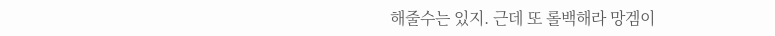해줄수는 있지. 근데 또 롤백해라 망겜이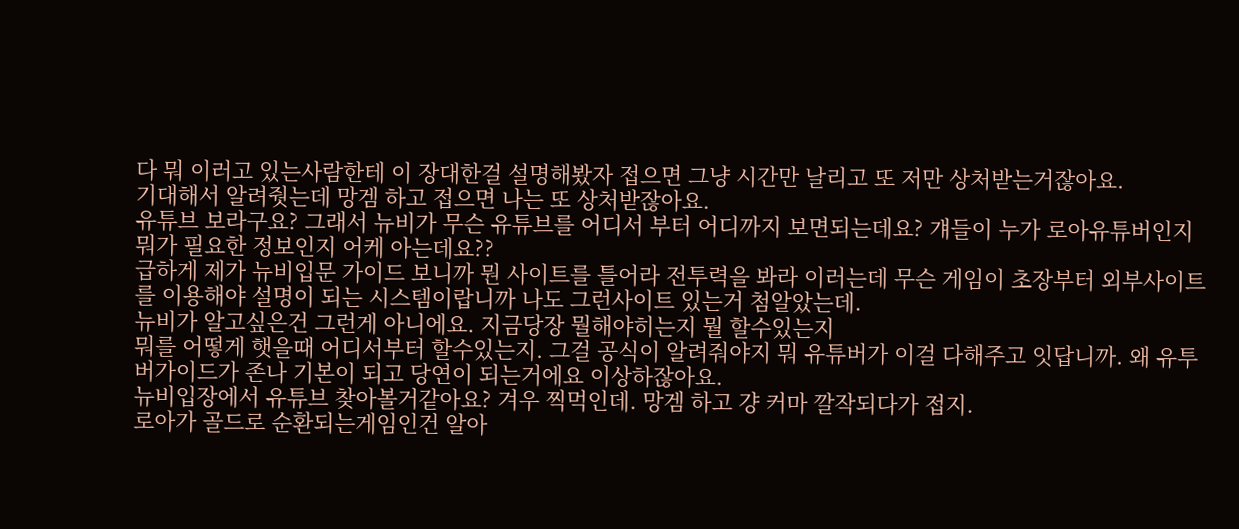다 뭐 이러고 있는사람한테 이 장대한걸 설명해봤자 접으면 그냥 시간만 날리고 또 저만 상처받는거잖아요.
기대해서 알려줫는데 망겜 하고 접으면 나는 또 상처받잖아요.
유튜브 보라구요? 그래서 뉴비가 무슨 유튜브를 어디서 부터 어디까지 보면되는데요? 걔들이 누가 로아유튜버인지 뭐가 필요한 정보인지 어케 아는데요??
급하게 제가 뉴비입문 가이드 보니까 뭔 사이트를 틀어라 전투력을 봐라 이러는데 무슨 게임이 초장부터 외부사이트를 이용해야 설명이 되는 시스템이랍니까 나도 그런사이트 있는거 첨알았는데.
뉴비가 알고싶은건 그런게 아니에요. 지금당장 뭘해야히는지 뭘 할수있는지
뭐를 어떻게 햇을때 어디서부터 할수있는지. 그걸 공식이 알려줘야지 뭐 유튜버가 이걸 다해주고 잇답니까. 왜 유투버가이드가 존나 기본이 되고 당연이 되는거에요 이상하잖아요.
뉴비입장에서 유튜브 찾아볼거같아요? 겨우 찍먹인데. 망겜 하고 걍 커마 깔작되다가 접지.
로아가 골드로 순환되는게임인건 알아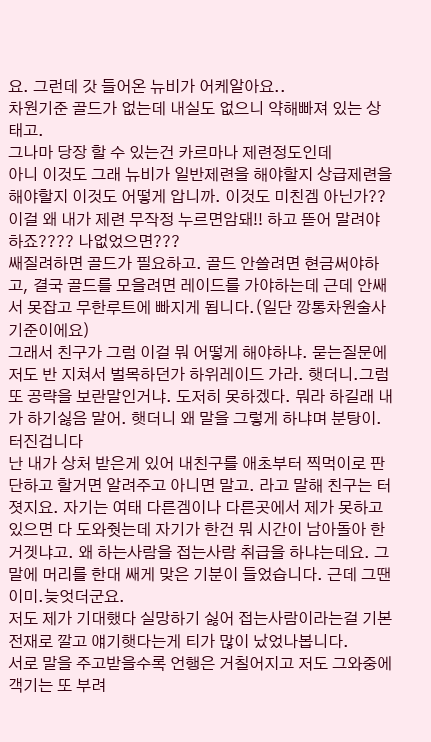요. 그런데 갓 들어온 뉴비가 어케알아요..
차원기준 골드가 없는데 내실도 없으니 약해빠져 있는 상태고.
그나마 당장 할 수 있는건 카르마나 제련정도인데
아니 이것도 그래 뉴비가 일반제련을 해야할지 상급제련을 해야할지 이것도 어떻게 압니까. 이것도 미친겜 아닌가?? 이걸 왜 내가 제련 무작정 누르면암돼!! 하고 뜯어 말려야하죠???? 나없었으면???
쌔질려하면 골드가 필요하고. 골드 안쓸려면 현금써야하고, 결국 골드를 모을려면 레이드를 가야하는데 근데 안쌔서 못잡고 무한루트에 빠지게 됩니다.(일단 깡통차원술사기준이에요)
그래서 친구가 그럼 이걸 뭐 어떻게 해야하냐. 묻는질문에 저도 반 지쳐서 벌목하던가 하위레이드 가라. 햇더니.그럼 또 공략을 보란말인거냐. 도저히 못하겠다. 뭐라 하길래 내가 하기싫음 말어. 햇더니 왜 말을 그렇게 하냐며 분탕이.터진겁니다
난 내가 상처 받은게 있어 내친구를 애초부터 찍먹이로 판단하고 할거면 알려주고 아니면 말고. 라고 말해 친구는 터졋지요. 자기는 여태 다른겜이나 다른곳에서 제가 못하고있으면 다 도와줫는데 자기가 한건 뭐 시간이 남아돌아 한거겟냐고. 왜 하는사람을 접는사람 취급을 하냐는데요. 그말에 머리를 한대 쌔게 맞은 기분이 들었습니다. 근데 그땐 이미.늦엇더군요.
저도 제가 기대했다 실망하기 싫어 접는사람이라는걸 기본전재로 깔고 얘기햇다는게 티가 많이 났었나봅니다.
서로 말을 주고받을수록 언행은 거칠어지고 저도 그와중에 객기는 또 부려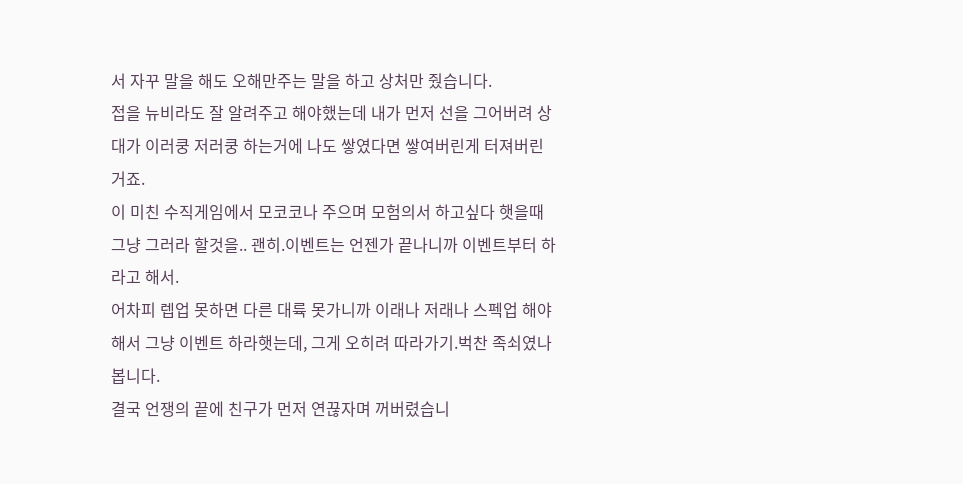서 자꾸 말을 해도 오해만주는 말을 하고 상처만 줬습니다.
접을 뉴비라도 잘 알려주고 해야했는데 내가 먼저 선을 그어버려 상대가 이러쿵 저러쿵 하는거에 나도 쌓였다면 쌓여버린게 터져버린거죠.
이 미친 수직게임에서 모코코나 주으며 모험의서 하고싶다 햇을때 그냥 그러라 할것을.. 괜히.이벤트는 언젠가 끝나니까 이벤트부터 하라고 해서.
어차피 렙업 못하면 다른 대륙 못가니까 이래나 저래나 스펙업 해야해서 그냥 이벤트 하라햇는데, 그게 오히려 따라가기.벅찬 족쇠였나봅니다.
결국 언쟁의 끝에 친구가 먼저 연끊자며 꺼버렸습니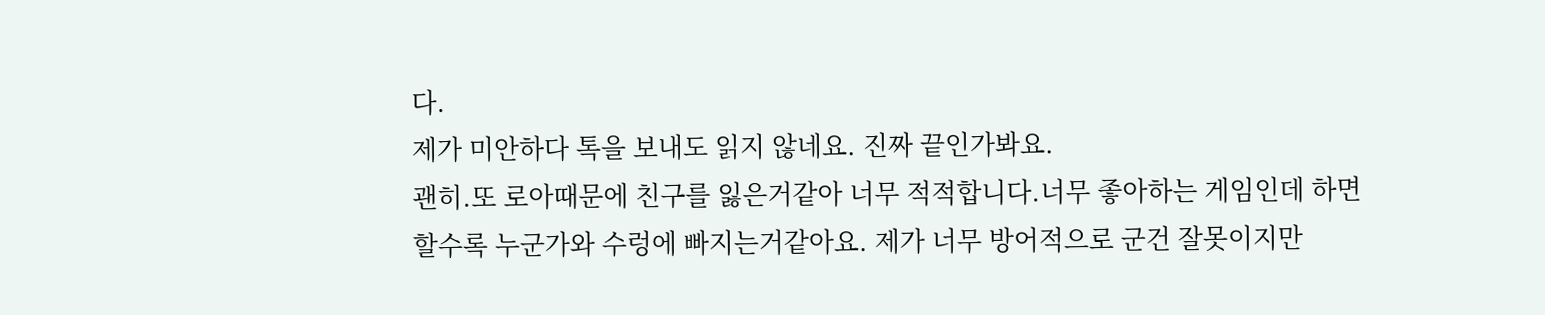다.
제가 미안하다 톡을 보내도 읽지 않네요. 진짜 끝인가봐요.
괜히.또 로아때문에 친구를 잃은거같아 너무 적적합니다.너무 좋아하는 게임인데 하면 할수록 누군가와 수렁에 빠지는거같아요. 제가 너무 방어적으로 군건 잘못이지만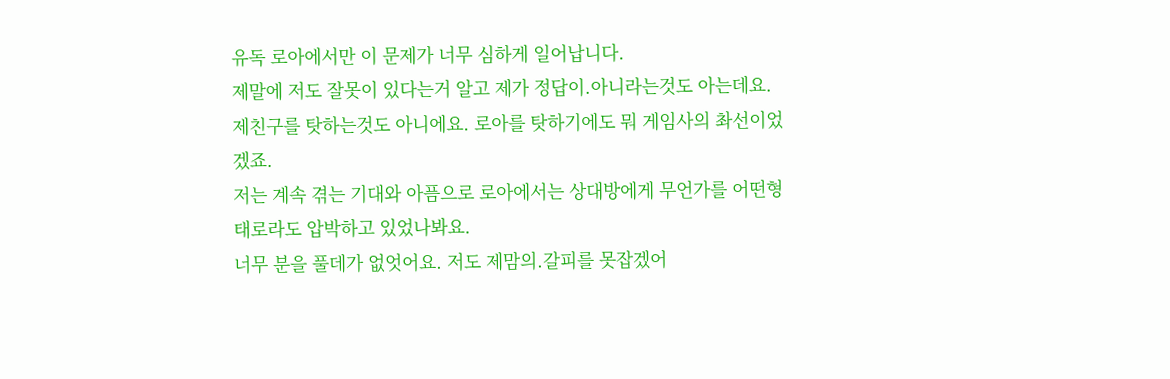유독 로아에서만 이 문제가 너무 심하게 일어납니다.
제말에 저도 잘못이 있다는거 알고 제가 정답이.아니라는것도 아는데요. 제친구를 탓하는것도 아니에요. 로아를 탓하기에도 뭐 게임사의 촤선이었겠죠.
저는 계속 겪는 기대와 아픔으로 로아에서는 상대방에게 무언가를 어떤형태로라도 압박하고 있었나봐요.
너무 분을 풀데가 없엇어요. 저도 제맘의.갈피를 못잡겠어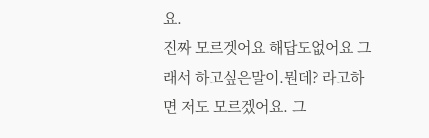요.
진짜 모르겟어요 해답도없어요 그래서 하고싶은말이.뭔데? 라고하면 저도 모르겠어요. 그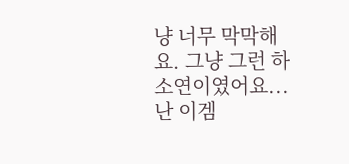냥 너무 막막해요. 그냥 그런 하소연이였어요... 난 이겜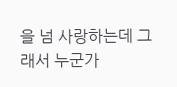을 넘 사랑하는데 그래서 누군가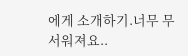에게 소개하기.너무 무서워져요..